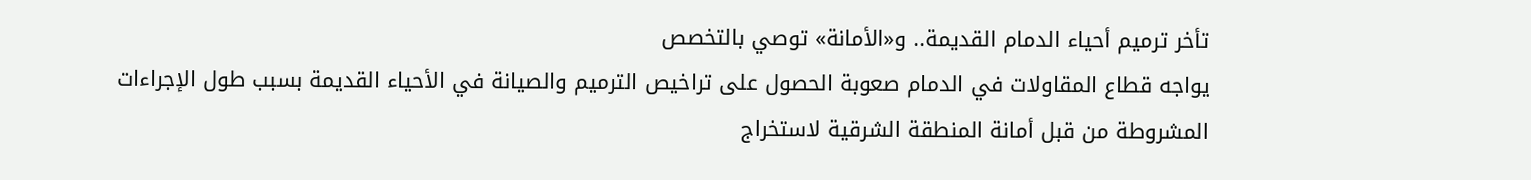تأخر ترميم أحياء الدمام القديمة.. و«الأمانة» توصي بالتخصص
يواجه قطاع المقاولات في الدمام صعوبة الحصول على تراخيص الترميم والصيانة في الأحياء القديمة بسبب طول الإجراءات المشروطة من قبل أمانة المنطقة الشرقية لاستخراج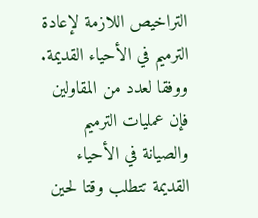التراخيص اللازمة لإعادة الترميم في الأحياء القديمة. ووفقا لعدد من المقاولين فإن عمليات الترميم والصيانة في الأحياء القديمة تتطلب وقتا لحين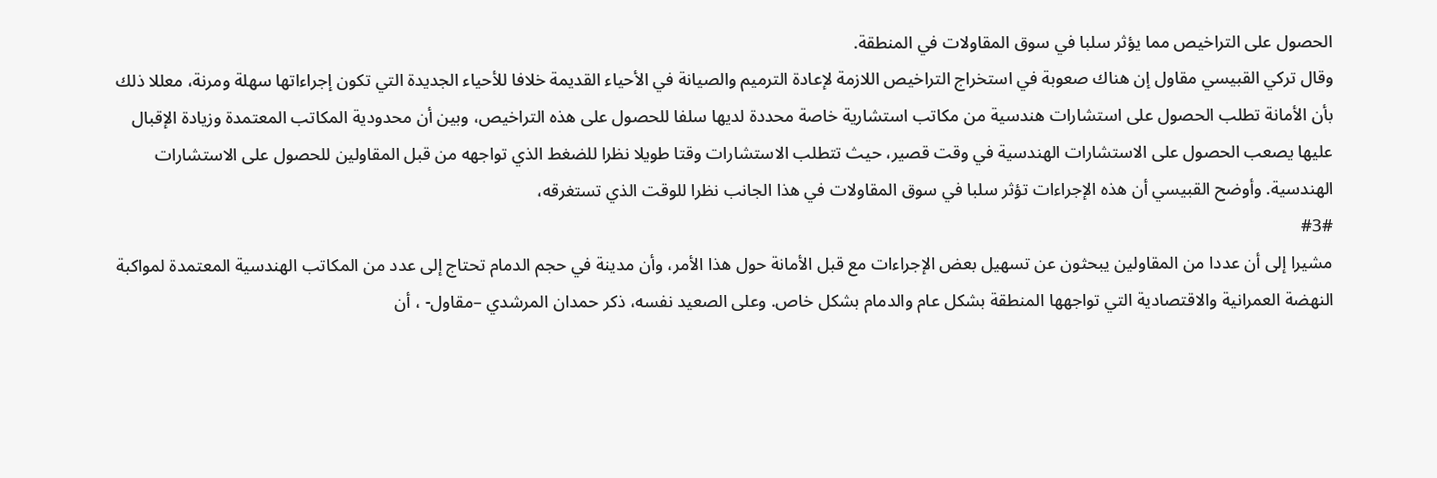الحصول على التراخيص مما يؤثر سلبا في سوق المقاولات في المنطقة.
وقال تركي القبيسي مقاول إن هناك صعوبة في استخراج التراخيص اللازمة لإعادة الترميم والصيانة في الأحياء القديمة خلافا للأحياء الجديدة التي تكون إجراءاتها سهلة ومرنة، معللا ذلك بأن الأمانة تطلب الحصول على استشارات هندسية من مكاتب استشارية خاصة محددة لديها سلفا للحصول على هذه التراخيص، وبين أن محدودية المكاتب المعتمدة وزيادة الإقبال عليها يصعب الحصول على الاستشارات الهندسية في وقت قصير، حيث تتطلب الاستشارات وقتا طويلا نظرا للضغط الذي تواجهه من قبل المقاولين للحصول على الاستشارات الهندسية. وأوضح القبيسي أن هذه الإجراءات تؤثر سلبا في سوق المقاولات في هذا الجانب نظرا للوقت الذي تستغرقه،
#3#
مشيرا إلى أن عددا من المقاولين يبحثون عن تسهيل بعض الإجراءات مع قبل الأمانة حول هذا الأمر، وأن مدينة في حجم الدمام تحتاج إلى عدد من المكاتب الهندسية المعتمدة لمواكبة النهضة العمرانية والاقتصادية التي تواجهها المنطقة بشكل عام والدمام بشكل خاص. وعلى الصعيد نفسه، ذكر حمدان المرشدي –مقاول- ، أن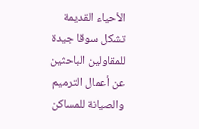الأحياء القديمة تشكل سوقا جيدة للمقاولين الباحثين عن أعمال الترميم والصيانة للمساكن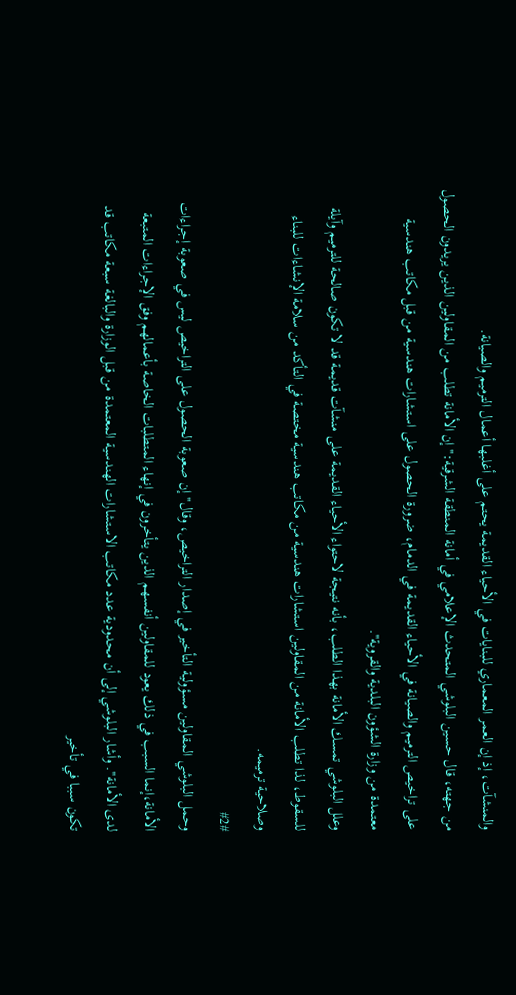والمنشآت، إذ إن العمر المعماري للبنايات في الأحياء القديمة يحتم على أغلبها أعمال الترميم والصيانة.
من جهته، قال حسين البلوشي المتحدث الإعلامي في أمانة المنطقة الشرقية:'' إن الأمانة تطلب من المقاولين الذين يريدون الحصول على تراخيص الترميم والصيانة في الأحياء القديمة في الدمام، ضرورة الحصول على استشارات هندسية من قبل مكاتب هندسية معتمدة من وزارة الشؤون البلدية والقروية''.
وعلل البلوشي تمسك الأمانة بهذا الطلب، بأنه نتيجة لاحتواء الأحياء القديمة على منشآت قديمة قد لا تكون صالحة للترميم وآيلة للسقوط، لذا تطلب الأمانة من المقاولين استشارات هندسية من مكاتب هندسية مختصة في التأكد من سلامة الإنشاءات للبناء وصلاحية ترميمه.
#2#
وحمل البلوشي المقاولين مسؤولية التأخير في إصدار التراخيص، وقال''إن صعوبة الحصول على التراخيص ليس في صعوبة إجراءات الأمانة،إنما السبب في ذلك يعود للمقاولين أنفسهم الذين يتأخرون في إنهاء المتطلبات الخاصة بأعمالهم وفق الإجراءات المتبعة لدى الأمانة''. وأشار البلوشي إلى أن محدودية عدد مكاتب الاستشارات الهندسية المعتمدة من قبل الوزارة والبالغة سبعة مكاتب قد تكون سببا في تأخير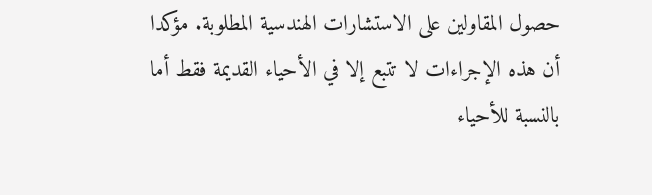حصول المقاولين على الاستشارات الهندسية المطلوبة. مؤكدا أن هذه الإجراءات لا تتبع إلا في الأحياء القديمة فقط أما بالنسبة للأحياء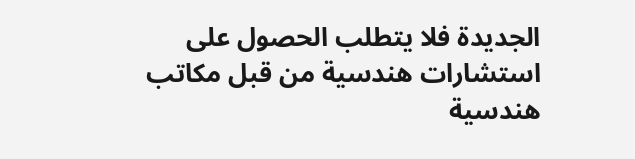الجديدة فلا يتطلب الحصول على استشارات هندسية من قبل مكاتب هندسية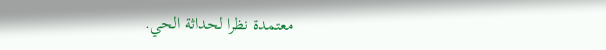معتمدة نظرا لحداثة الحي.